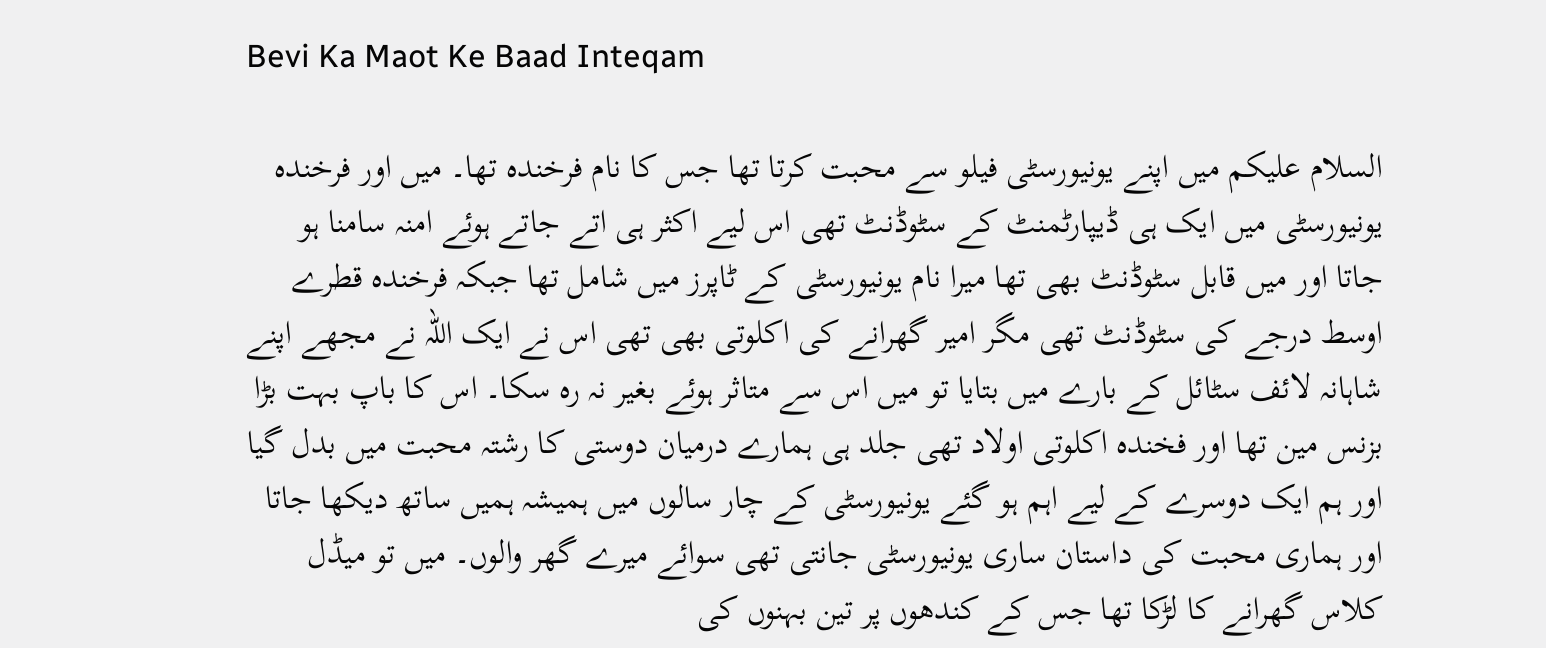Bevi Ka Maot Ke Baad Inteqam

السلام علیکم میں اپنے یونیورسٹی فیلو سے محبت کرتا تھا جس کا نام فرخندہ تھا۔ میں اور فرخندہ یونیورسٹی میں ایک ہی ڈیپارٹمنٹ کے سٹوڈنٹ تھی اس لیے اکثر ہی اتے جاتے ہوئے امنہ سامنا ہو جاتا اور میں قابل سٹوڈنٹ بھی تھا میرا نام یونیورسٹی کے ٹاپرز میں شامل تھا جبکہ فرخندہ قطرے اوسط درجے کی سٹوڈنٹ تھی مگر امیر گھرانے کی اکلوتی بھی تھی اس نے ایک اللہ نے مجھے اپنے شاہانہ لائف سٹائل کے بارے میں بتایا تو میں اس سے متاثر ہوئے بغیر نہ رہ سکا۔ اس کا باپ بہت بڑا بزنس مین تھا اور فخندہ اکلوتی اولاد تھی جلد ہی ہمارے درمیان دوستی کا رشتہ محبت میں بدل گیا اور ہم ایک دوسرے کے لیے اہم ہو گئے یونیورسٹی کے چار سالوں میں ہمیشہ ہمیں ساتھ دیکھا جاتا اور ہماری محبت کی داستان ساری یونیورسٹی جانتی تھی سوائے میرے گھر والوں۔ میں تو میڈل کلاس گھرانے کا لڑکا تھا جس کے کندھوں پر تین بہنوں کی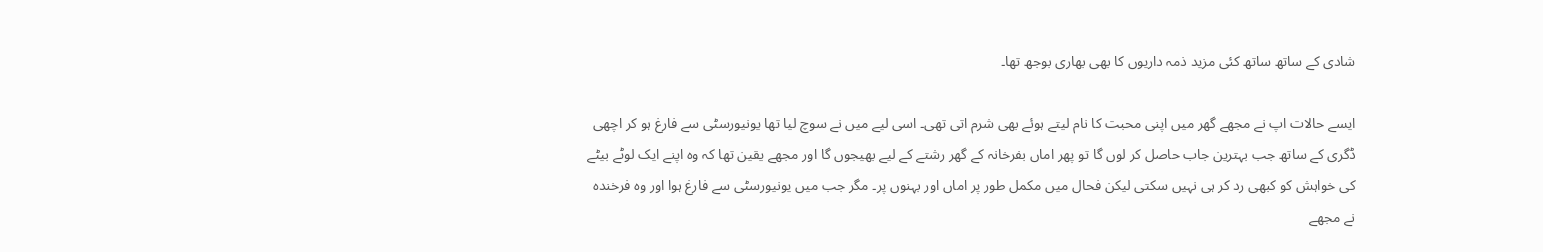شادی کے ساتھ ساتھ کئی مزید ذمہ داریوں کا بھی بھاری بوجھ تھا۔

ایسے حالات اپ نے مجھے گھر میں اپنی محبت کا نام لیتے ہوئے بھی شرم اتی تھی۔ اسی لیے میں نے سوچ لیا تھا یونیورسٹی سے فارغ ہو کر اچھی ڈگری کے ساتھ جب بہترین جاب حاصل کر لوں گا تو پھر اماں بفرخانہ کے گھر رشتے کے لیے بھیجوں گا اور مجھے یقین تھا کہ وہ اپنے ایک لوٹے بیٹے کی خواہش کو کبھی رد کر ہی نہیں سکتی لیکن فحال میں مکمل طور پر اماں اور بہنوں پر۔ مگر جب میں یونیورسٹی سے فارغ ہوا اور وہ فرخندہ نے مجھے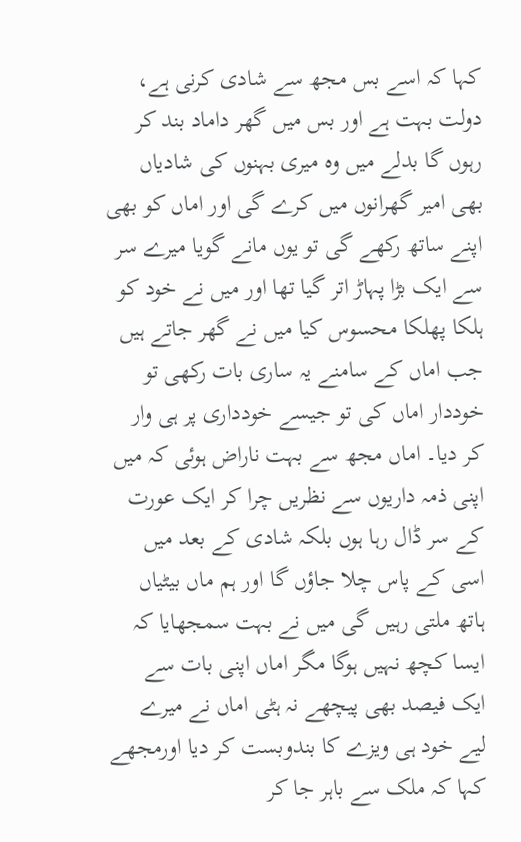کہا کہ اسے بس مجھ سے شادی کرنی ہے، دولت بہت ہے اور بس میں گھر داماد بند کر رہوں گا بدلے میں وہ میری بہنوں کی شادیاں بھی امیر گھرانوں میں کرے گی اور اماں کو بھی اپنے ساتھ رکھے گی تو یوں مانے گویا میرے سر سے ایک بڑا پہاڑ اتر گیا تھا اور میں نے خود کو ہلکا پھلکا محسوس کیا میں نے گھر جاتے ہیں جب اماں کے سامنے یہ ساری بات رکھی تو خوددار اماں کی تو جیسے خودداری پر ہی وار کر دیا۔ اماں مجھ سے بہت ناراض ہوئی کہ میں اپنی ذمہ داریوں سے نظریں چرا کر ایک عورت کے سر ڈال رہا ہوں بلکہ شادی کے بعد میں اسی کے پاس چلا جاؤں گا اور ہم ماں بیٹیاں ہاتھ ملتی رہیں گی میں نے بہت سمجھایا کہ ایسا کچھ نہیں ہوگا مگر اماں اپنی بات سے ایک فیصد بھی پیچھے نہ ہٹی اماں نے میرے لیے خود ہی ویزے کا بندوبست کر دیا اورمجھے کہا کہ ملک سے باہر جا کر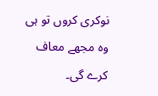نوکری کروں تو ہی وہ مجھے معاف کرے گی۔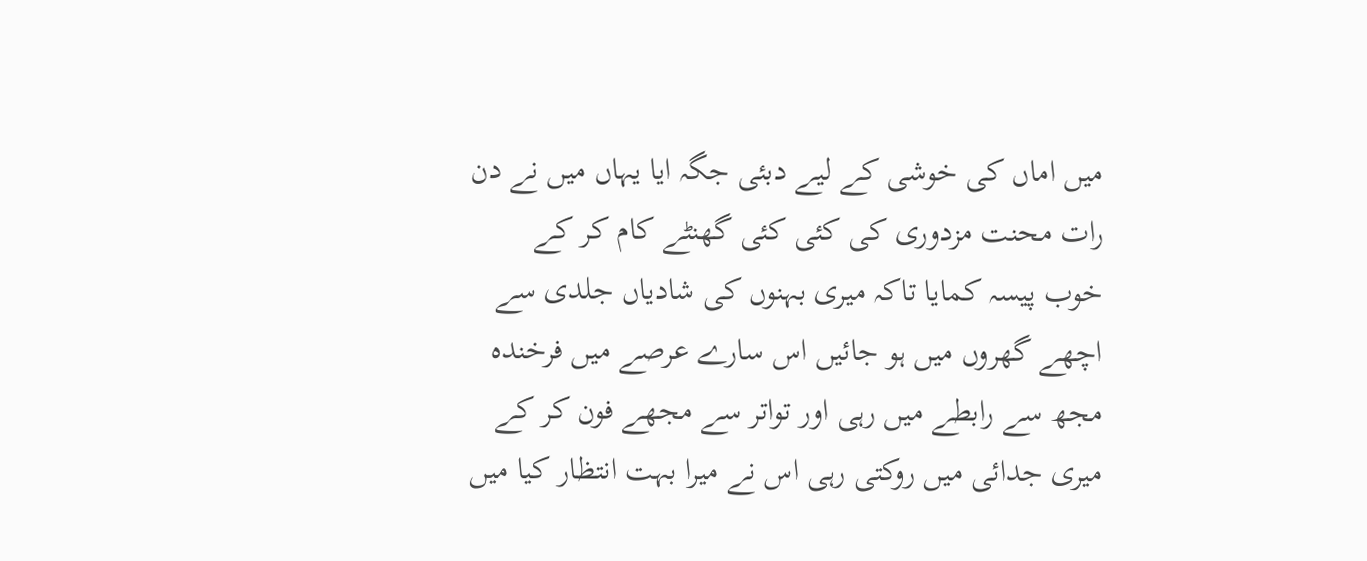میں اماں کی خوشی کے لیے دبئی جگہ ایا یہاں میں نے دن رات محنت مزدوری کی کئی کئی گھنٹے کام کر کے خوب پیسہ کمایا تاکہ میری بہنوں کی شادیاں جلدی سے اچھے گھروں میں ہو جائیں اس سارے عرصے میں فرخندہ مجھ سے رابطے میں رہی اور تواتر سے مجھے فون کر کے میری جدائی میں روکتی رہی اس نے میرا بہت انتظار کیا میں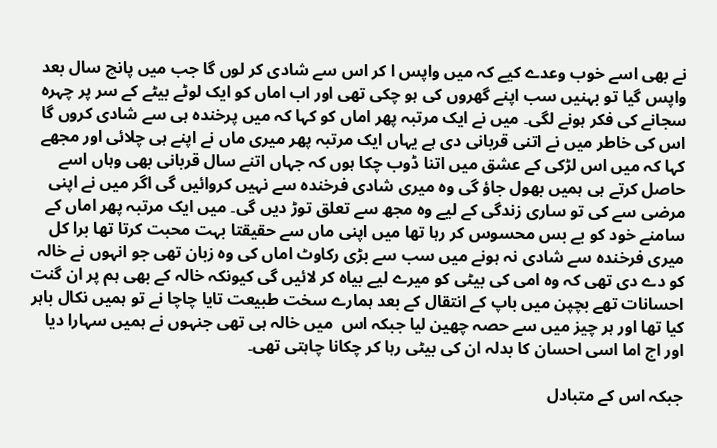نے بھی اسے خوب وعدے کیے کہ میں واپس ا کر اس سے شادی کر لوں گا جب میں پانچ سال بعد واپس گیا تو بہنیں سب اپنے گھروں کی ہو چکی تھی اور اب اماں کو ایک لوٹے بیٹے کے سر پر چہرہ سجانے کی فکر ہونے لگی۔ میں نے ایک مرتبہ پھر اماں کو کہا کہ میں پرخندہ ہی سے شادی کروں گا اس کی خاطر میں نے اتنی قربانی دی ہے یہاں ایک مرتبہ پھر میری ماں نے اپنے ہی چلائی اور مجھے کہا کہ میں اس لڑکی کے عشق میں اتنا ڈوب چکا ہوں کہ جہاں اتنے سال قربانی بھی وہاں اسے حاصل کرتے ہی ہمیں بھول جاؤ گی وہ میری شادی فرخندہ سے نہیں کروائیں گی اگر میں نے اپنی مرضی سے کی تو ساری زندگی کے لیے وہ مجھ سے تعلق توڑ دیں گی۔ میں ایک مرتبہ پھر اماں کے سامنے خود کو بے بس محسوس کر رہا تھا میں اپنی ماں سے حقیقتا بہت محبت کرتا تھا برا کل میری فرخندہ سے شادی نہ ہونے میں سب سے بڑی رکاوٹ اماں کی وہ زبان تھی جو انہوں نے خالہ کو دے دی تھی کہ وہ امی کی بیٹی کو میرے لیے بیاہ کر لائیں گی کیونکہ خالہ کے بھی ہم پر ان گنت احسانات تھے بچپن میں باپ کے انتقال کے بعد ہمارے سخت طبیعت تایا چاچا نے تو ہمیں نکال باہر کیا تھا اور ہر چیز میں سے حصہ چھین لیا جبکہ اس  میں خالہ ہی تھی جنہوں نے ہمیں سہارا دیا اور اج اما اسی احسان کا بدلہ ان کی بیٹی رہا کر چکانا چاہتی تھی۔

جبکہ اس کے متبادل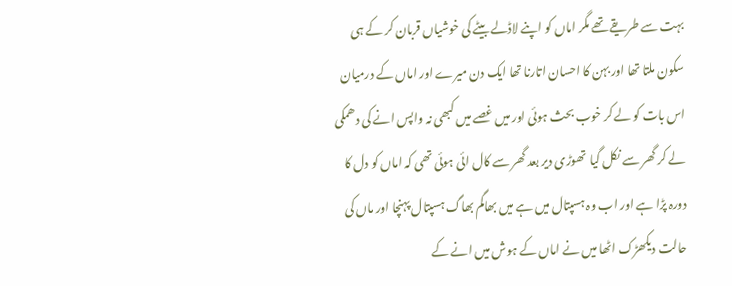بہت سے طریقے تھے مگر اماں کو اپنے لاڈلے بیٹے کی خوشیاں قربان کر کے ہی سکون ملتا تھا اور بہن کا احسان اتارنا تھا ایک دن میرے اور اماں کے درمیان اس بات کو لے کر خوب بحث ہوئی اور میں غصے میں کبھی نہ واپس انے کی دھمکی لے کر گھر سے نکل گیا  تھوڑی دیر بعد گھر سے کال ائی ہوئی تھی کہ اماں کو دل کا دورہ پڑا ہے اور اب وہ ہسپتال میں ہے میں بھاگم بھاگ ہسپتال پہنچا اور ماں کی حالت دیکھڑک اٹھا میں نے اماں کے ہوش میں انے کے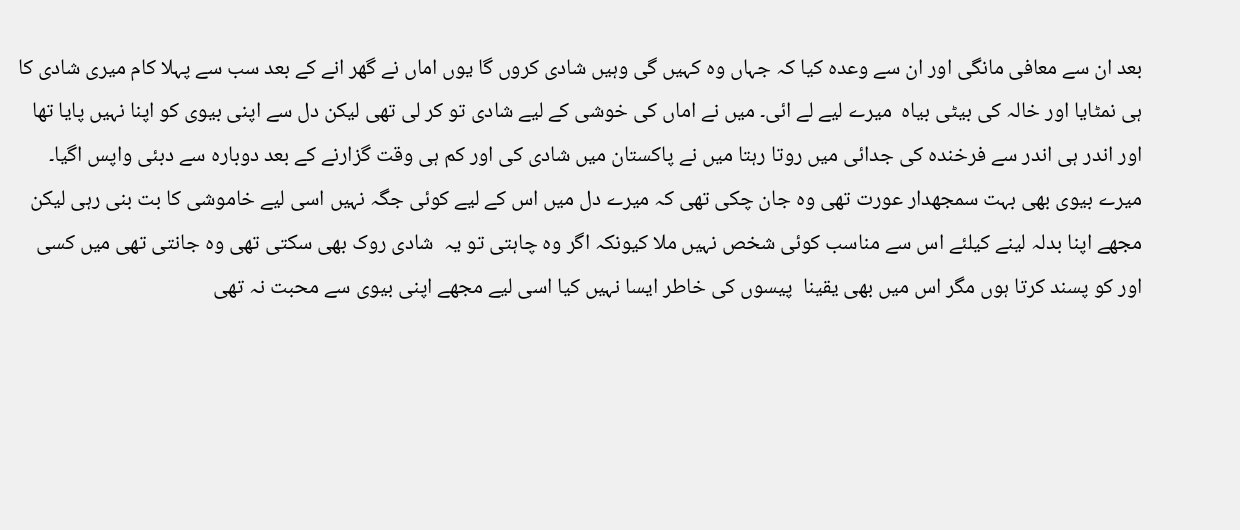بعد ان سے معافی مانگی اور ان سے وعدہ کیا کہ جہاں وہ کہیں گی وہیں شادی کروں گا یوں اماں نے گھر انے کے بعد سب سے پہلا کام میری شادی کا ہی نمٹایا اور خالہ کی بیٹی بیاہ  میرے لیے لے ائی۔ میں نے اماں کی خوشی کے لیے شادی تو کر لی تھی لیکن دل سے اپنی بیوی کو اپنا نہیں پایا تھا اور اندر ہی اندر سے فرخندہ کی جدائی میں روتا رہتا میں نے پاکستان میں شادی کی اور کم ہی وقت گزارنے کے بعد دوبارہ سے دبئی واپس اگیا۔ میرے بیوی بھی بہت سمجھدار عورت تھی وہ جان چکی تھی کہ میرے دل میں اس کے لیے کوئی جگہ نہیں اسی لیے خاموشی کا بت بنی رہی لیکن مجھے اپنا بدلہ لینے کیلئے اس سے مناسب کوئی شخص نہیں ملا کیونکہ اگر وہ چاہتی تو یہ  شادی روک بھی سکتی تھی وہ جانتی تھی میں کسی اور کو پسند کرتا ہوں مگر اس میں بھی یقینا  پیسوں کی خاطر ایسا نہیں کیا اسی لیے مجھے اپنی بیوی سے محبت نہ تھی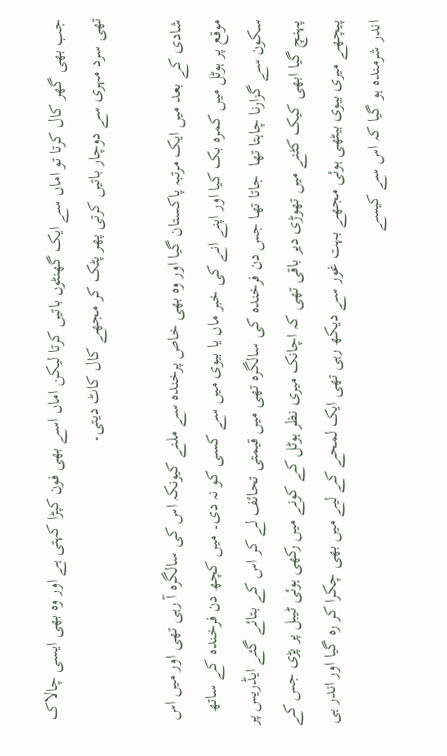جب بھی گھر کال کرتا تو اماں سے ایک گھنٹوں باتیں کرتا لیکن اماں اسے بھی فون کپڑا کہتی ہے اور وہ بھی ایسی چالاک تھی سرد مہری سے دوچار باتیں کرتی پھر پٹک کر مجھے کال کاٹ دیتی۔

شادی کے بعد میں ایک مرتبہ پاکستان گیا اور وہ بھی خاص پرخندہ سے ملنے کیونکہ اس کی سالگرہ آ رہی تھی اور میں اس موقع پر ہوٹل میں کمرہ بک کیا اور اپنے انے کی خبر ماں یا بیوی میں سے کسی کو نہ دی۔ میں کچھ دن فرخندہ کے ساتھ سکون سے گزارنا چاہتا تھا  جاتا تھا جس دن فرخندہ کی سالگرہ تھی میں قیمتی تحائف لے کر اس کے بتائے گئے ایڈریس پر پہنچ گیا ابھی کیک کٹنے میں تھوڑی دیر باقی تھی کہ اچانک میری نظر ہوٹل کے کونے میں رکھی ہوئی ٹیبل پر پڑی جس کے پیچھے میری بیوی بیٹھی ہوئی مجھے بہت غور سے دیکھ رہی تھی ایک لمحے کے لیے میں بھی چکرا کر رہ گیا اور اندر ہی اندر شرمندہ ہو گیا کہ اس سے کیسے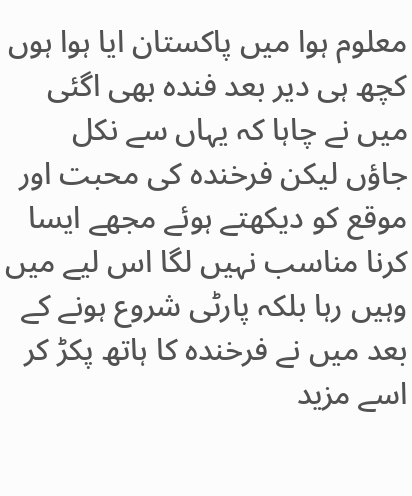معلوم ہوا میں پاکستان ایا ہوا ہوں  کچھ ہی دیر بعد فندہ بھی اگئی میں نے چاہا کہ یہاں سے نکل جاؤں لیکن فرخندہ کی محبت اور موقع کو دیکھتے ہوئے مجھے ایسا کرنا مناسب نہیں لگا اس لیے میں وہیں رہا بلکہ پارٹی شروع ہونے کے بعد میں نے فرخندہ کا ہاتھ پکڑ کر اسے مزید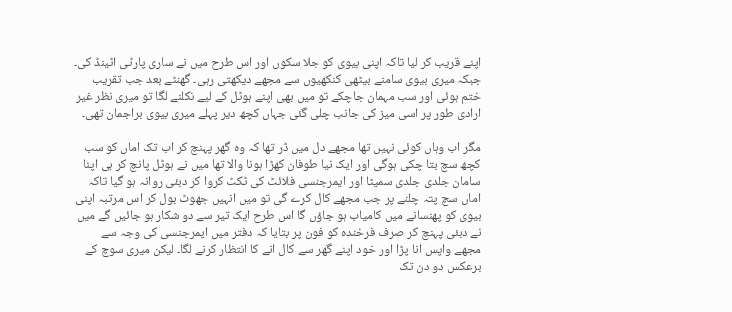اپنے قریب کر لیا تاکہ اپنی بیوی کو جلا سکوں اور اس طرح میں نے ساری پارٹی اٹینڈ کی۔ جبکہ میری بیوی سامنے بیٹھی کنکھیوں سے مجھے دیکھتی رہی۔ گھنٹے بعد جب تقریب ختم ہوئی اور سب مہمان جاچکے تو میں بھی اپنے ہوٹل کے لیے نکلنے لگا تو میری نظر غیر ارادی طور پر اسی میز کی جانب چلی گئی جہاں کچھ دیر پہلے میری بیوی براجمان تھی۔

مگر اب وہاں کوئی نہیں تھا مجھے دل میں ڈر تھا کہ وہ گھر پہنچ کر اب تک اماں کو سب کچھ سچ بتا چکی ہوگی اور ایک نیا طوفان کھڑا ہونا والا تھا میں نے ہوٹل پانچ کر ہی اپنا سامان جلدی جلدی سمیٹا اور ایمرجنسی فلائٹ کی ٹکٹ کروا کر دبئی روانہ ہو گیا تاکہ اماں سچ پتہ چلنے پر جب مجھے کال کرے گی تو میں انہیں جھوٹ بول کر اس مرتبہ اپنی بیوی کو پھنسانے میں کامیاب ہو جاؤں گا اس طرح ایک تیر سے دو شکار ہو جائیں گے میں نے دبئی پہنچ کر صرف فرخندہ کو فون پر بتایا کہ دفتر میں ایمرجنسی کی وجہ سے مجھے واپس انا پڑا اور خود اپنے گھر سے کال انے کا انتظار کرنے لگا۔ لیکن میری سوچ کے برعکس دو دن تک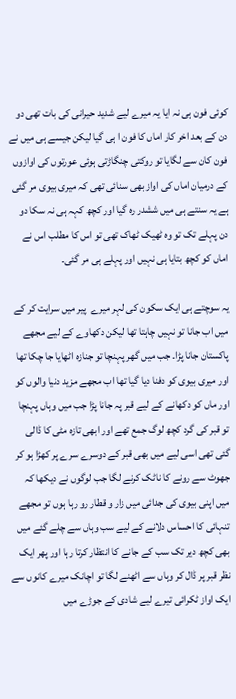کوئی فون ہی نہ ایا یہ میرے لیے شدید حیرانی کی بات تھی دو دن کے بعد اخر کار اماں کا فون ا ہی گیا لیکن جیسے ہی میں نے فون کان سے لگایا تو روکتی چنگاڑتی ہوئی عورتوں کی اوازوں کے درمیان اماں کی اواز بھی سنائی تھی کہ میری بیوی مر گئی ہے یہ سنتے ہی میں ششدر رہ گیا اور کچھ کہہ ہی نہ سکا دو دن پہلے تک تو وہ ٹھیک ٹھاک تھی تو اس کا مطلب اس نے اماں کو کچھ بتایا ہی نہیں اور پہلے ہی مر گئی۔

یہ سوچتے ہی ایک سکون کی لہر میرے  پیر میں سرایت کر کے میں اب جانا تو نہیں چاہتا تھا لیکن دکھاوے کے لیے مجھے پاکستان جانا پڑا۔ جب میں گھر پہنچا تو جنازہ اٹھایا جا چکا تھا اور میری بیوی کو دفنا دیا گیا تھا اب مجھے مزید دنیا والوں کو اور ماں کو دکھانے کے لیے قبر پہ جانا پڑا جب میں وہاں پہنچا تو قبر کی گرد کچھ لوگ جمع تھے اور ابھی تازہ مٹی کا ڈالی گئی تھی اسی لیے میں بھی قبر کے دوسرے سرے پر کھڑا ہو کر جھوٹ سے رونے کا ناٹک کرنے لگا جب لوگوں نے دیکھا کہ میں اپنی بیوی کی جدائی میں زار و قطار رو رہا ہوں تو مجھے تنہائی کا احساس دلانے کے لیے سب وہاں سے چلے گئے میں بھی کچھ دیر تک سب کے جانے کا انتظار کرتا رہا اور پھر ایک نظر قبر پر ڈال کر وہاں سے اٹھنے لگا تو اچانک میرے کانوں سے ایک اواز ٹکرائی تیرے لیے شادی کے جوڑے میں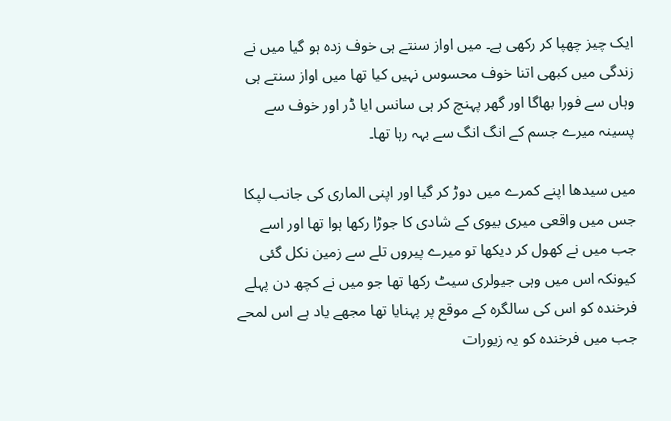ایک چیز چھپا کر رکھی ہے۔ میں اواز سنتے ہی خوف زدہ ہو گیا میں نے زندگی میں کبھی اتنا خوف محسوس نہیں کیا تھا میں اواز سنتے ہی وہاں سے فورا بھاگا اور گھر پہنچ کر ہی سانس ایا ڈر اور خوف سے پسینہ میرے جسم کے انگ انگ سے بہہ رہا تھا۔

میں سیدھا اپنے کمرے میں دوڑ کر گیا اور اپنی الماری کی جانب لپکا جس میں واقعی میری بیوی کے شادی کا جوڑا رکھا ہوا تھا اور اسے جب میں نے کھول کر دیکھا تو میرے پیروں تلے سے زمین نکل گئی کیونکہ اس میں وہی جیولری سیٹ رکھا تھا جو میں نے کچھ دن پہلے فرخندہ کو اس کی سالگرہ کے موقع پر پہنایا تھا مجھے یاد ہے اس لمحے جب میں فرخندہ کو یہ زیورات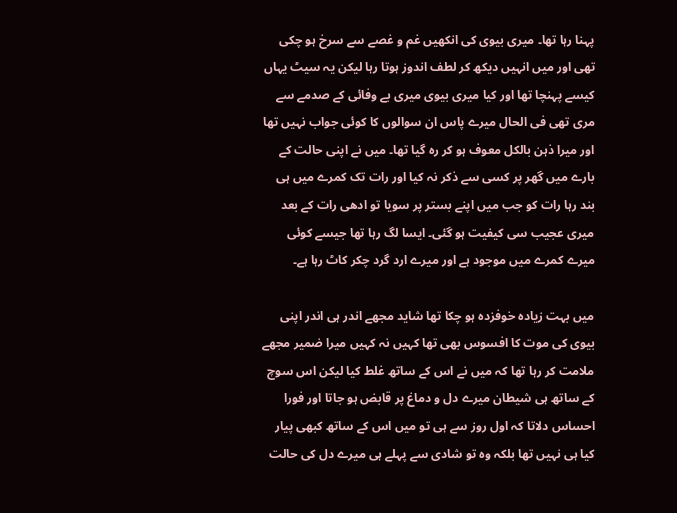پہنا رہا تھا۔ میری بیوی کی انکھیں غم و غصے سے سرخ ہو چکی تھی اور میں انہیں دیکھ کر لطف اندوز ہوتا رہا لیکن یہ سیٹ یہاں کیسے پہنچا تھا اور کیا میری بیوی میری بے وفائی کے صدمے سے مری تھی فی الحال میرے پاس ان سوالوں کا کوئی جواب نہیں تھا اور میرا ذہن بالکل معوف ہو کر رہ گیا تھا۔ میں نے اپنی حالت کے بارے میں گھر پر کسی سے ذکر نہ کیا اور رات تک کمرے میں ہی بند رہا رات کو جب میں اپنے بستر پر سویا تو ادھی رات کے بعد میری عجیب سی کیفیت ہو گئی۔ ایسا لگ رہا تھا جیسے کوئی میرے کمرے میں موجود ہے اور میرے ارد گرد چکر کاٹ رہا ہے۔

میں بہت زیادہ خوفزدہ ہو چکا تھا شاید مجھے اندر ہی اندر اپنی بیوی کی موت کا افسوس بھی تھا کہیں نہ کہیں میرا ضمیر مجھے ملامت کر رہا تھا کہ میں نے اس کے ساتھ غلط کیا لیکن اس سوچ کے ساتھ ہی شیطان میرے دل و دماغ پر قابض ہو جاتا اور فورا احساس دلاتا کہ اول روز سے ہی تو میں اس کے ساتھ کبھی پیار کیا ہی نہیں تھا بلکہ وہ تو شادی سے پہلے ہی میرے دل کی حالت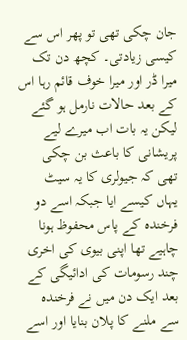جان چکی تھی تو پھر اس سے کیسی زیادتی۔ کچھ دن تک میرا ڈر اور میرا خوف قائم رہا اس کے بعد حالات نارمل ہو گئے لیکن یہ بات اب میرے لیے پریشانی کا باعث بن چکی تھی کہ جیولری کا یہ سیٹ یہاں کیسے ایا جبکہ اسے دو فرخندہ کے پاس محفوظ ہونا چاہیے تھا اپنی بیوی کی اخری چند رسومات کی ادائیگی کے بعد ایک دن میں نے فرخندہ سے ملنے کا پلان بنایا اور اسے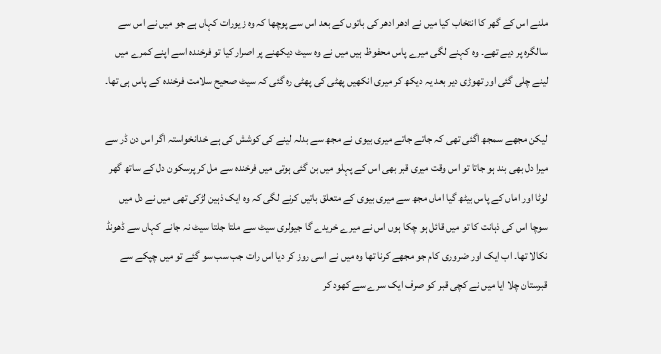ملنے اس کے گھر کا انتخاب کیا میں نے ادھر ادھر کی باتوں کے بعد اس سے پوچھا کہ وہ زیورات کہاں ہے جو میں نے اس سے سالگرہ پر دیے تھے۔ وہ کہنے لگی میرے پاس محفوظ ہیں میں نے وہ سیٹ دیکھنے پر اصرار کیا تو فرخندہ اسے اپنے کمرے میں لینے چلی گئی اور تھوڑی دیر بعد یہ دیکھ کر میری انکھیں پھٹی کی پھٹی رہ گئی کہ سیٹ صحیح سلامت فرخندہ کے پاس ہی تھا۔

لیکن مجھے سمجھ اگئی تھی کہ جاتے جاتے میری بیوی نے مجھ سے بدلہ لینے کی کوشش کی ہے خدانخواستہ اگر اس دن ڈر سے میرا دل بھی بند ہو جاتا تو اس وقت میری قبر بھی اس کے پہلو میں بن گئی ہوتی میں فرخندہ سے مل کر پرسکون دل کے ساتھ گھر لوٹا اور اماں کے پاس بیٹھ گیا اماں مجھ سے میری بیوی کے متعلق باتیں کرنے لگی کہ وہ ایک ذہین لڑکی تھی میں نے دل میں سوچا اس کی ذہانت کا تو میں قائل ہو چکا ہوں اس نے میرے خریدے گا جیولری سیٹ سے ملتا جلتا سیٹ نہ جانے کہاں سے ڈھونڈ نکالا تھا۔ اب ایک اور ضروری کام جو مجھے کرنا تھا وہ میں نے اسی روز کر دیا اس رات جب سب سو گئے تو میں چپکے سے قبرستان چلا ایا میں نے کچی قبر کو صرف ایک سرے سے کھود کر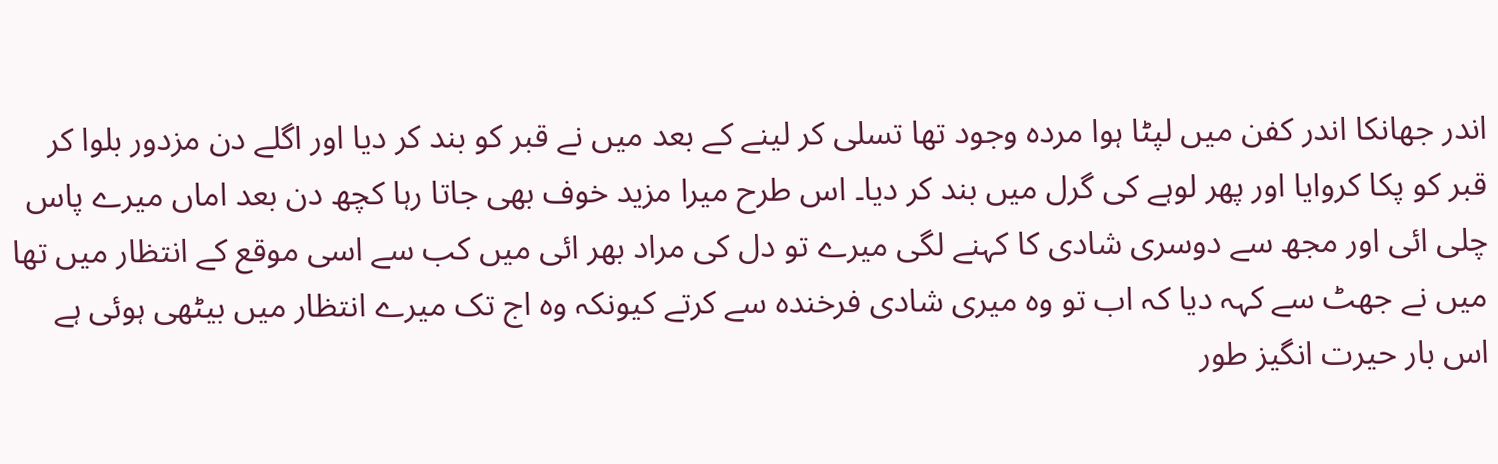اندر جھانکا اندر کفن میں لپٹا ہوا مردہ وجود تھا تسلی کر لینے کے بعد میں نے قبر کو بند کر دیا اور اگلے دن مزدور بلوا کر قبر کو پکا کروایا اور پھر لوہے کی گرل میں بند کر دیا۔ اس طرح میرا مزید خوف بھی جاتا رہا کچھ دن بعد اماں میرے پاس چلی ائی اور مجھ سے دوسری شادی کا کہنے لگی میرے تو دل کی مراد بھر ائی میں کب سے اسی موقع کے انتظار میں تھا میں نے جھٹ سے کہہ دیا کہ اب تو وہ میری شادی فرخندہ سے کرتے کیونکہ وہ اج تک میرے انتظار میں بیٹھی ہوئی ہے اس بار حیرت انگیز طور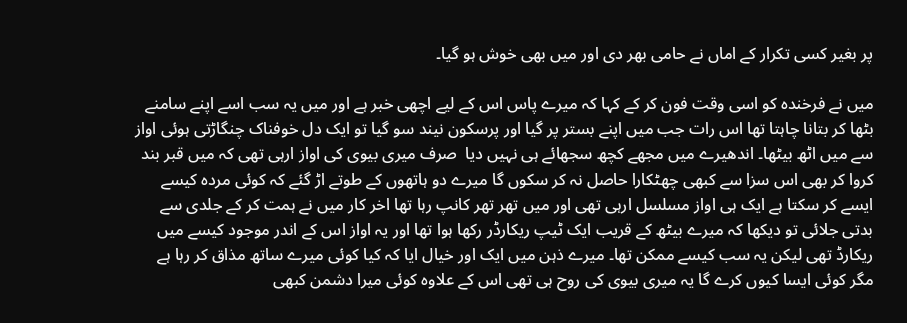پر بغیر کسی تکرار کے اماں نے حامی بھر دی اور میں بھی خوش ہو گیا۔

میں نے فرخندہ کو اسی وقت فون کر کے کہا کہ میرے پاس اس کے لیے اچھی خبر ہے اور میں یہ سب اسے اپنے سامنے بٹھا کر بتانا چاہتا تھا اس رات جب میں اپنے بستر پر گیا اور پرسکون نیند سو گیا تو ایک دل خوفناک چنگاڑتی ہوئی اواز سے میں اٹھ بیٹھا۔ اندھیرے میں مجھے کچھ سجھائے ہی نہیں دیا  صرف میری بیوی کی اواز ارہی تھی کہ میں قبر بند کروا کر بھی اس سزا سے کبھی چھٹکارا حاصل نہ کر سکوں گا میرے دو ہاتھوں کے طوتے اڑ گئے کہ کوئی مردہ کیسے ایسے کر سکتا ہے ایک ہی اواز مسلسل ارہی تھی اور میں تھر تھر کانپ رہا تھا اخر کار میں نے ہمت کر کے جلدی سے بدتی جلائی تو دیکھا کہ میرے بیٹھ کے قریب ایک ٹیپ ریکارڈر رکھا ہوا تھا اور یہ اواز اس کے اندر موجود کیسے میں ریکارڈ تھی لیکن یہ سب کیسے ممکن تھا۔ میرے ذہن میں ایک اور خیال ایا کہ کیا کوئی میرے ساتھ مذاق کر رہا ہے مگر کوئی ایسا کیوں کرے گا یہ میری بیوی کی روح ہی تھی اس کے علاوہ کوئی میرا دشمن کبھی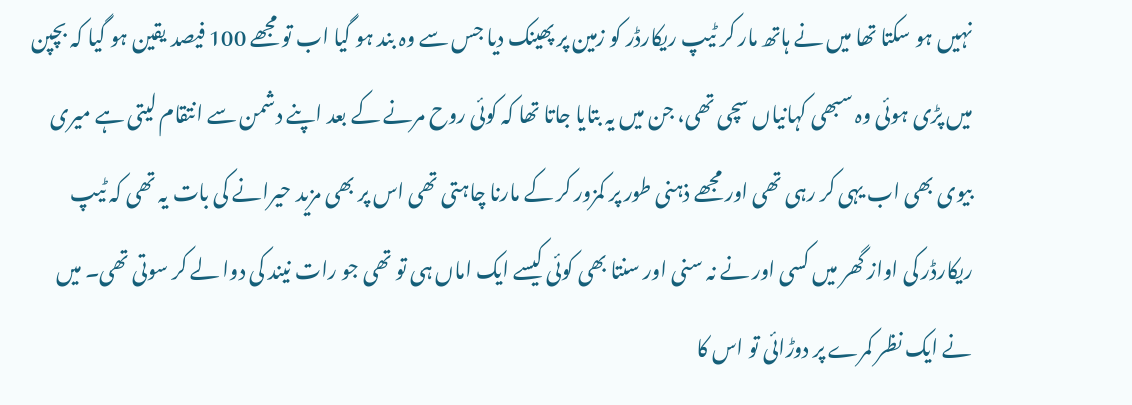نہیں ہو سکتا تھا میں نے ہاتھ مار کر ٹیپ ریکارڈر کو زمین پر پھینک دیا جس سے وہ بند ہو گیا اب تو مجھے 100 فیصد یقین ہو گیا کہ بچپن میں پڑی ہوئی وہ سبھی کہانیاں سچی تھی، جن میں یہ بتایا جاتا تھا کہ کوئی روح مرنے کے بعد اپنے دشمن سے انتقام لیتی ہے میری بیوی بھی اب یہی کر رہی تھی اور مجھے ذہنی طور پر کمزور کر کے مارنا چاہتی تھی اس پر بھی مزید حیرانے کی بات یہ تھی کہ ٹیپ ریکارڈر کی اواز گھر میں کسی اور نے نہ سنی اور سنتا بھی کوئی کیسے ایک اماں ہی تو تھی جو رات نیند کی دوا لے کر سوتی تھی۔ میں نے ایک نظر کمرے پر دوڑائی تو اس کا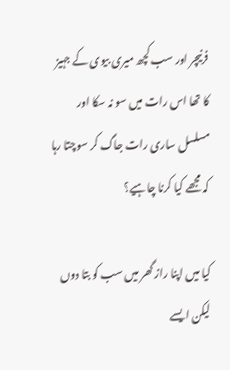فرنیچر اور سب کچھ میری بیوی کے جہیز کا تھا اس رات میں سو نہ سکا اور مسلسل ساری رات جاگ کر سوچتا رہا کہ مجھے کیا کرنا چاہیے؟

کیا میں اپنا راز گھر میں سب کو بتا دوں لیکن ایسے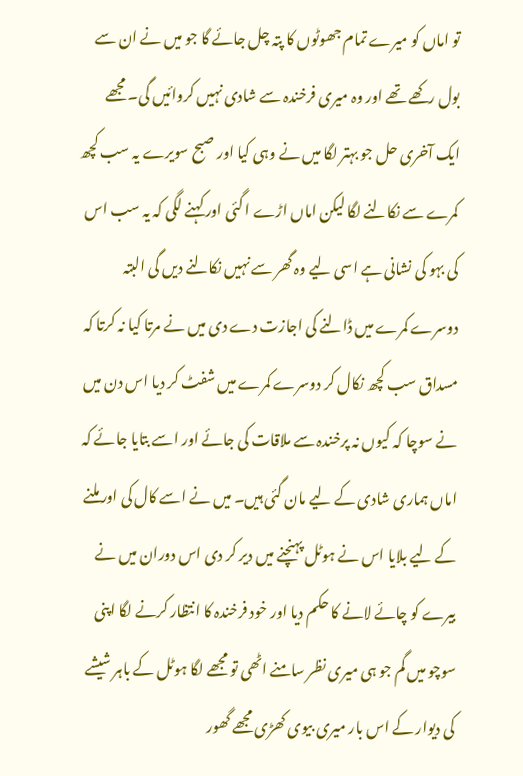تو اماں کو میرے تمام جھوٹوں کا پتہ چل جائے گا جو میں نے ان سے بول رکھے تھے اور وہ میری فرخندہ سے شادی نہیں کروائیں گی۔ مجھے ایک آخری حل جو بہتر لگا میں نے وہی کیا اور صبح سویرے یہ سب کچھ کمرے سے نکالنے لگا لیکن اماں اڑے ا گئی اور کہنے لگی کہ یہ سب اس کی بہو کی نشانی ہے اسی لیے وہ گھر سے نہیں نکالنے دیں گی البتہ دوسرے کمرے میں ڈالنے کی اجازت دے دی میں نے مرتا کیا نہ کرتا کہ مسداق سب کچھ نکال کر دوسرے کمرے میں شفٹ کر دیا اس دن میں نے سوچا کہ کیوں نہ پرخندہ سے ملاقات کی جائے اور اسے بتایا جائے کہ اماں ہماری شادی کے لیے مان گئی ہیں۔ میں نے اسے کال کی اور ملنے کے لیے بلایا اس نے ہوٹل پہنچنے میں دیر کر دی اس دوران میں نے بیرے کو چائے لانے کا حکم دیا اور خود فرخندہ کا انتظار کرنے لگا اپنی سوچو میں گم جو ہی میری نظر سامنے اٹھی تو مجھے لگا ہوٹل کے باہر شیشے کی دیوار کے اس بار میری بیوی کھڑی مجھے گھور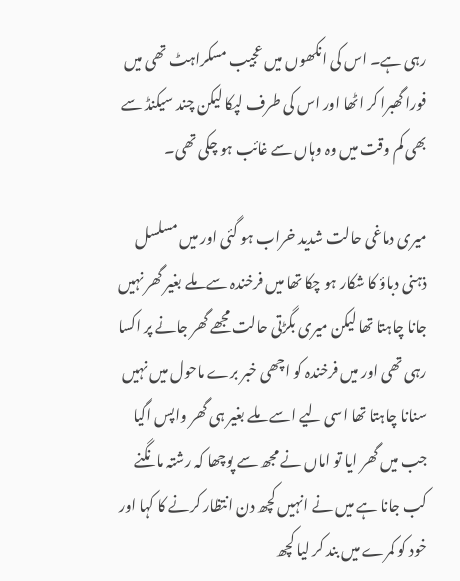رہی ہے۔ اس کی انکھوں میں عجیب مسکراہٹ تھی میں فورا گھبرا کر اٹھا اور اس کی طرف لپکا لیکن چند سیکنڈ سے بھی کم وقت میں وہ وہاں سے غائب ہو چکی تھی۔

میری دماغی حالت شدید خراب ہو گئی اور میں مسلسل ذہنی دباؤ کا شکار ہو چکا تھا میں فرخندہ سے ملے بغیر گھر نہیں جانا چاہتا تھا لیکن میری بگڑتی حالت مجھے گھر جانے پر اکسا رہی تھی اور میں فرخندہ کو اچھی خبر برے ماحول میں نہیں سنانا چاہتا تھا اسی لیے اسے ملے بغیر ہی گھر واپس اگیا جب میں گھر ایا تو اماں نے مجھ سے پوچھا کہ رشتہ مانگنے کب جانا ہے میں نے انہیں کچھ دن انتظار کرنے کا کہا اور خود کو کمرے میں بند کر لیا کچھ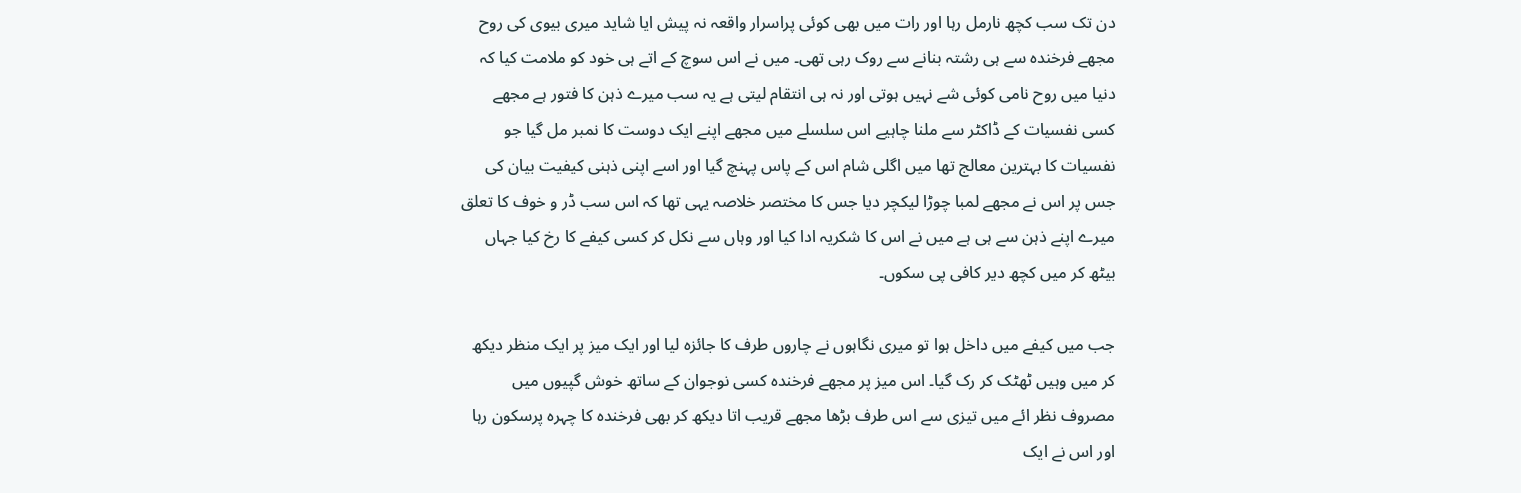دن تک سب کچھ نارمل رہا اور رات میں بھی کوئی پراسرار واقعہ نہ پیش ایا شاید میری بیوی کی روح مجھے فرخندہ سے ہی رشتہ بنانے سے روک رہی تھی۔ میں نے اس سوچ کے اتے ہی خود کو ملامت کیا کہ دنیا میں روح نامی کوئی شے نہیں ہوتی اور نہ ہی انتقام لیتی ہے یہ سب میرے ذہن کا فتور ہے مجھے کسی نفسیات کے ڈاکٹر سے ملنا چاہیے اس سلسلے میں مجھے اپنے ایک دوست کا نمبر مل گیا جو نفسیات کا بہترین معالج تھا میں اگلی شام اس کے پاس پہنچ گیا اور اسے اپنی ذہنی کیفیت بیان کی جس پر اس نے مجھے لمبا چوڑا لیکچر دیا جس کا مختصر خلاصہ یہی تھا کہ اس سب ڈر و خوف کا تعلق میرے اپنے ذہن سے ہی ہے میں نے اس کا شکریہ ادا کیا اور وہاں سے نکل کر کسی کیفے کا رخ کیا جہاں بیٹھ کر میں کچھ دیر کافی پی سکوں۔

جب میں کیفے میں داخل ہوا تو میری نگاہوں نے چاروں طرف کا جائزہ لیا اور ایک میز پر ایک منظر دیکھ کر میں وہیں ٹھٹک کر رک گیا۔ اس میز پر مجھے فرخندہ کسی نوجوان کے ساتھ خوش گپیوں میں مصروف نظر ائے میں تیزی سے اس طرف بڑھا مجھے قریب اتا دیکھ کر بھی فرخندہ کا چہرہ پرسکون رہا اور اس نے ایک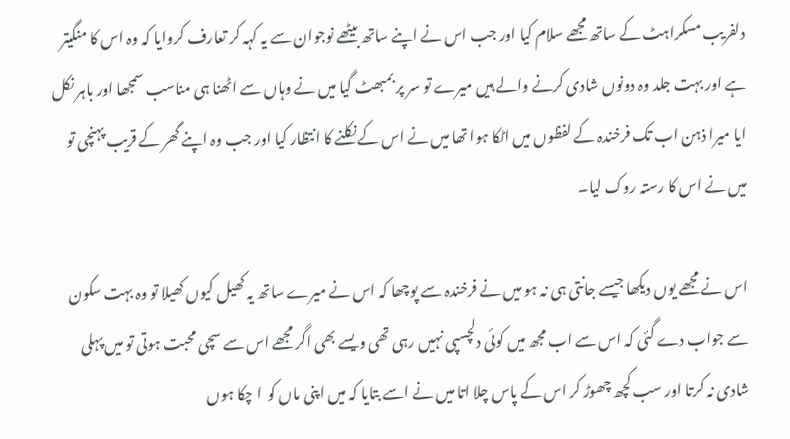دلفریب مسکراہٹ کے ساتھ مجھے سلام کیا اور جب اس نے اپنے ساتھ بیٹھے نوجوان سے یہ کہہ کر تعارف کروایا کہ وہ اس کا منگیتر ہے اور بہت جلد وہ دونوں شادی کرنے والے ہیں میرے تو سر پر بمبھٹ گیا میں نے وہاں سے اٹھنا ہی مناسب سمجھا اور باہر نکل ایا میرا ذہن اب تک فرخندہ کے لفظوں میں اٹکا ہوا تھا میں نے اس کے نکلنے کا انتظار کیا اور جب وہ اپنے گھر کے قریب پہنچی تو میں نے اس کا رستہ روک لیا۔

اس نے مجھے یوں دیکھا جیسے جانتی ہی نہ ہو میں نے فرخندہ سے پوچھا کہ اس نے میرے ساتھ یہ کھیل کیوں کھیلا تو وہ بہت سکون سے جواب دے گئی کہ اس سے اب مجھ میں کوئی دلچسپی نہیں رہی تھی ویسے بھی اگر مجھے اس سے سچی محبت ہوتی تو میں پہلی شادی نہ کرتا اور سب کچھ چھوڑ کر اس کے پاس چلا اتا میں نے اسے بتایا کہ میں اپنی ماں کو  ا چکا ہوں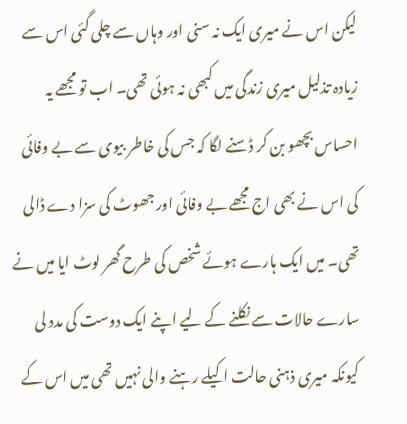لیکن اس نے میری ایک نہ سنی اور وہاں سے چلی گئی اس سے زیادہ تذلیل میری زندگی میں کبھی نہ ہوئی تھی۔ اب تو مجھے یہ احساس بچھو بن کر ڈسنے لگا کہ جس کی خاطر بیوی سے بے وفائی کی اس نے بھی اج مجھے بے وفائی اور جھوٹ کی سزا دے ڈالی تھی۔ میں ایک ہارے ہوئے شخص کی طرح گھر لوٹ ایا میں نے سارے حالات سے نکلنے کے لیے اپنے ایک دوست کی مدد لی کیونکہ میری ذہنی حالت اکیلے رہنے والی نہیں تھی میں اس کے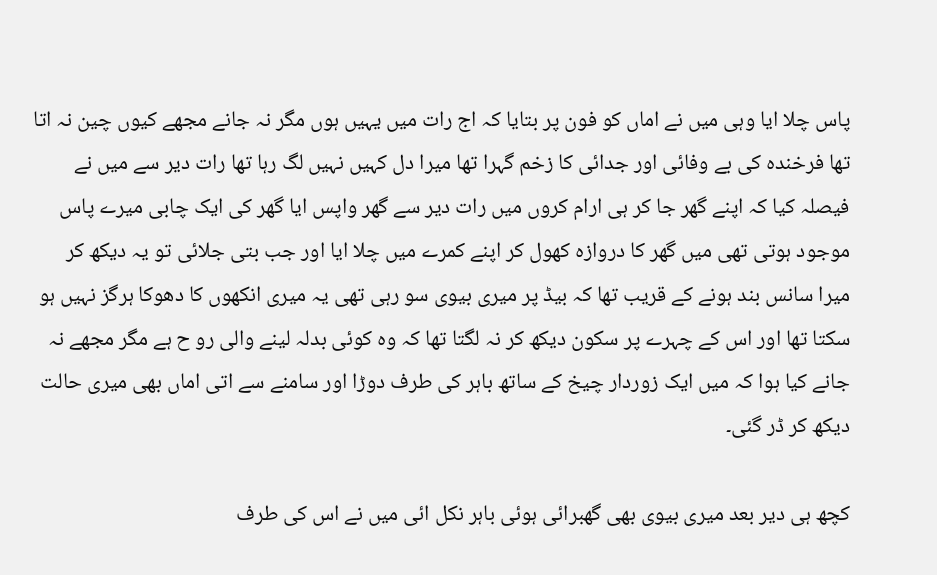پاس چلا ایا وہی میں نے اماں کو فون پر بتایا کہ اج رات میں یہیں ہوں مگر نہ جانے مجھے کیوں چین نہ اتا تھا فرخندہ کی بے وفائی اور جدائی کا زخم گہرا تھا میرا دل کہیں نہیں لگ رہا تھا رات دیر سے میں نے فیصلہ کیا کہ اپنے گھر جا کر ہی ارام کروں میں رات دیر سے گھر واپس ایا گھر کی ایک چابی میرے پاس موجود ہوتی تھی میں گھر کا دروازہ کھول کر اپنے کمرے میں چلا ایا اور جب بتی جلائی تو یہ دیکھ کر میرا سانس بند ہونے کے قریب تھا کہ بیڈ پر میری بیوی سو رہی تھی یہ میری انکھوں کا دھوکا ہرگز نہیں ہو سکتا تھا اور اس کے چہرے پر سکون دیکھ کر نہ لگتا تھا کہ وہ کوئی بدلہ لینے والی رو ح ہے مگر مجھے نہ جانے کیا ہوا کہ میں ایک زوردار چیخ کے ساتھ باہر کی طرف دوڑا اور سامنے سے اتی اماں بھی میری حالت دیکھ کر ڈر گئی۔

کچھ ہی دیر بعد میری بیوی بھی گھبرائی ہوئی باہر نکل ائی میں نے اس کی طرف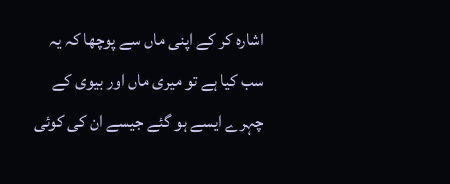اشارہ کر کے اپنی ماں سے پوچھا کہ یہ سب کیا ہے تو میری ماں اور بیوی کے چہرے ایسے ہو گئے جیسے ان کی کوئی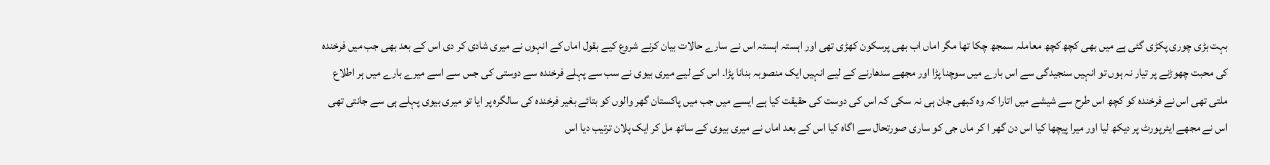بہت بڑی چوری پکڑی گئی ہے میں بھی کچھ کچھ معاملہ سمجھ چکا تھا مگر اماں اب بھی پرسکون کھڑی تھی اور اہستہ اہستہ اس نے سارے حالات بیان کرنے شروع کیے بقول اماں کے انہوں نے میری شادی کر دی اس کے بعد بھی جب میں فرخندہ کی محبت چھوڑنے پر تیار نہ ہوں تو انہیں سنجیدگی سے اس بارے میں سوچنا پڑا اور مجھے سدھارنے کے لیے انہیں ایک منصوبہ بنانا پڑا۔ اس کے لیے میری بیوی نے سب سے پہلے فرخندہ سے دوستی کی جس سے اسے میرے بارے میں ہر اطلاع ملتی تھی اس نے فرخندہ کو کچھ اس طرح سے شیشے میں اتارا کہ وہ کبھی جان ہی نہ سکی کہ اس کی دوست کی حقیقت کیا ہے ایسے میں جب میں پاکستان گھر والوں کو بتائے بغیر فرخندہ کی سالگرہ پر ایا تو میری بیوی پہلے ہی سے جانتی تھی اس نے مجھے ایئرپورٹ پر دیکھ لیا اور میرا پیچھا کیا اس دن گھر ا کر ماں جی کو ساری صورتحال سے اگاہ کیا اس کے بعد اماں نے میری بیوی کے ساتھ مل کر ایک پلان ترتیب دیا اس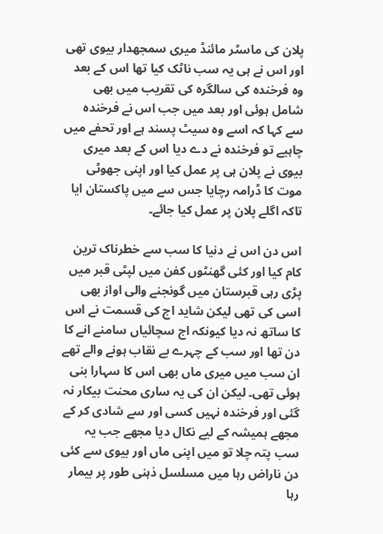پلان کی ماسٹر مائنڈ میری سمجھدار بیوی تھی اور اس نے ہی یہ سب ناٹک کیا تھا اس کے بعد وہ فرخندہ کی سالگرہ کی تقریب میں بھی شامل ہوئی اور بعد میں جب اس نے فرخندہ سے کہا کہ اسے وہ سیٹ پسند ہے اور تحفے میں چاہیے تو فرخندہ نے دے دیا اس کے بعد میری بیوی نے پلان ہی پر عمل کیا اور اپنی جھوٹی موت کا ڈرامہ رچایا جس سے میں پاکستان ایا تاکہ اگلے پلان پر عمل کیا جائے۔

اس دن اس نے دنیا کا سب سے خطرناک ترین کام کیا اور کئی گھنٹوں کفن میں لپٹی قبر میں پڑی رہی قبرستان میں گونجنے والی اواز بھی اسی کی تھی لیکن شاید اج کی قسمت نے اس کا ساتھ نہ دیا کیونکہ اج سچائیاں سامنے انے کا دن تھا اور سب کے چہرے بے نقاب ہونے والے تھے ان سب میں میری ماں بھی اس کا سہارا بنی ہوئی تھی۔ لیکن ان کی یہ ساری محنت بیکار نہ گئی اور فرخندہ نہیں کسی اور سے شادی کر کے مجھے ہمیشہ کے لیے نکال دیا مجھے جب یہ سب پتہ چلا تو میں اپنی ماں اور بیوی سے کئی دن ناراض رہا میں مسلسل ذہنی طور پر بیمار رہا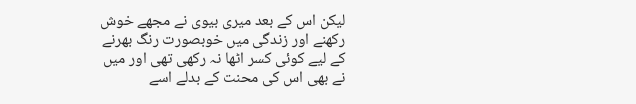لیکن اس کے بعد میری بیوی نے مجھے خوش رکھنے اور زندگی میں خوبصورت رنگ بھرنے کے لیے کوئی کسر اٹھا نہ رکھی تھی اور میں نے بھی اس کی محنت کے بدلے اسے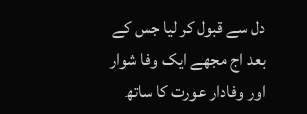دل سے قبول کر لیا جس کے بعد اج مجھے ایک وفا شوار اور وفادار عورت کا ساتھ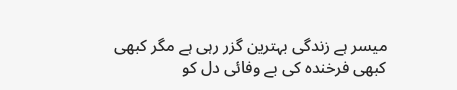میسر ہے زندگی بہترین گزر رہی ہے مگر کبھی کبھی فرخندہ کی بے وفائی دل کو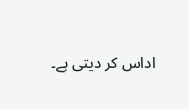اداس کر دیتی ہے۔